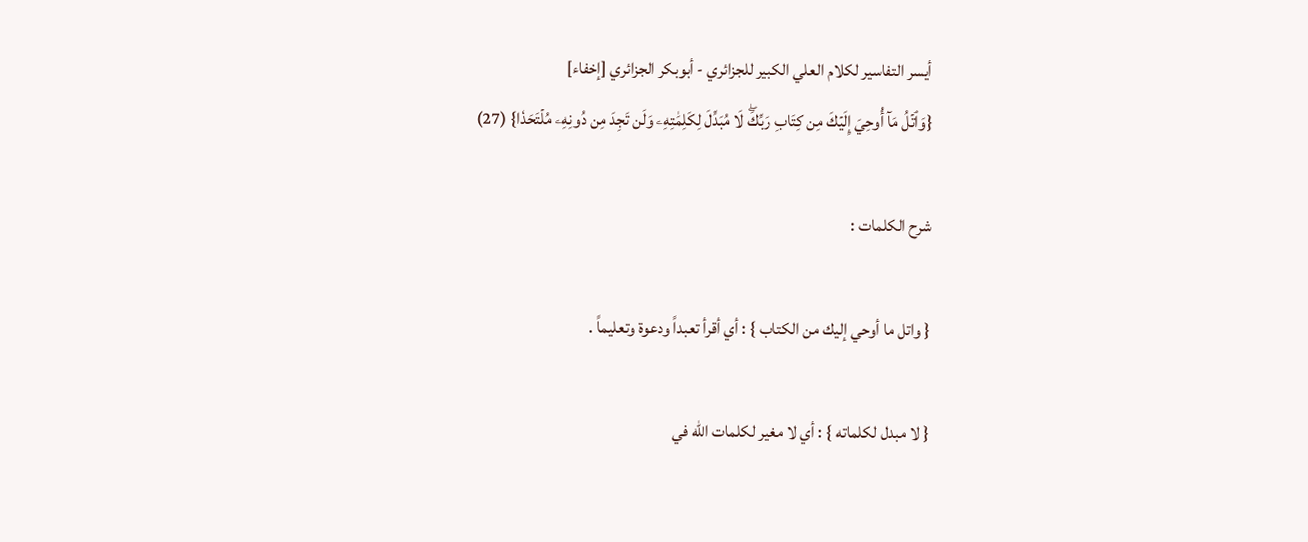أيسر التفاسير لكلام العلي الكبير للجزائري - أبوبكر الجزائري [إخفاء]
{وَٱتۡلُ مَآ أُوحِيَ إِلَيۡكَ مِن كِتَابِ رَبِّكَۖ لَا مُبَدِّلَ لِكَلِمَٰتِهِۦ وَلَن تَجِدَ مِن دُونِهِۦ مُلۡتَحَدٗا} (27)

شرح الكلمات :

{ واتل ما أوحي إليك من الكتاب } : أي أقرأ تعبداً ودعوة وتعليماً .

{ لا مبدل لكلماته } : أي لا مغير لكلمات الله في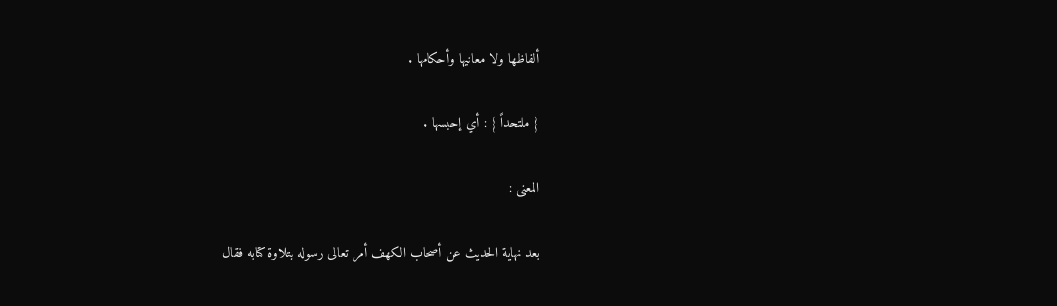ألفاظها ولا معانيها وأحكامها .

{ ملتحداً } : أي إحبسها .

المعنى :

بعد نهاية الحديث عن أصحاب الكهف أمر تعالى رسوله بتلاوة كتابه فقال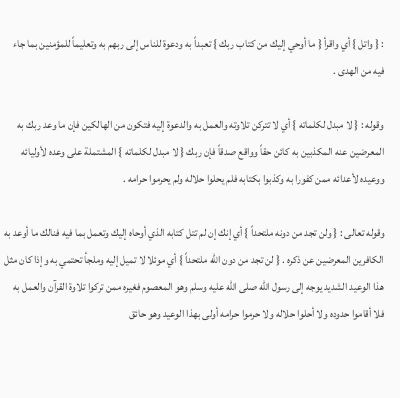: { واتل } أي واقرأ { ما أوحي إليك من كتاب ربك } تعبداً به ودعوة للناس إلى ربهم به وتعليماً للمؤمنين بما جاء فيه من الهدى .

وقوله : { لا مبدل لكلماته } أي لا تتركن تلاوته والعمل به والدعوة إليه فتكون من الهالكين فإن ما وعد ربك به المعرضين عنه المكذبين به كائن حقاً وواقع صدقاً فإن ربك { لا مبدل لكلماته } المشتملة على وعده لأوليائه ووعيده لأعدائه ممن كفورا به وكذبوا بكتابه فلم يحلوا حلاله ولم يحرموا حرامه .

وقوله تعالى : { ولن تجد من دونه ملتحداً } أي إنك إن لم تتل كتابه الذي أوحاه إليك وتعمل بما فيه فنالك ما أوعد به الكافرين المعرضين عن ذكره . { لن تجد من دون الله ملتحداً } أي موئلا لا تميل إليه وملجأ تحتمي به وإذا كان مثل هذا الوعيد الشديد يوجه إلى رسول الله صلى الله عليه وسلم وهو المعصوم فغيره ممن تركوا تلاوة القرآن والعمل به فلا أقاموا حدوده ولا أحلوا حلاله ولا حرموا حرامه أولى بهذا الوعيد وهو حائق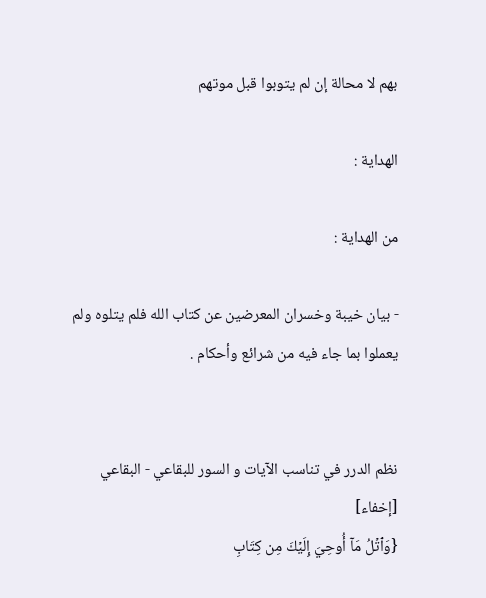بهم لا محالة إن لم يتوبوا قبل موتهم

الهداية :

من الهداية :

- بيان خيبة وخسران المعرضين عن كتاب الله فلم يتلوه ولم يعملوا بما جاء فيه من شرائع وأحكام .


نظم الدرر في تناسب الآيات و السور للبقاعي - البقاعي [إخفاء]
{وَٱتۡلُ مَآ أُوحِيَ إِلَيۡكَ مِن كِتَابِ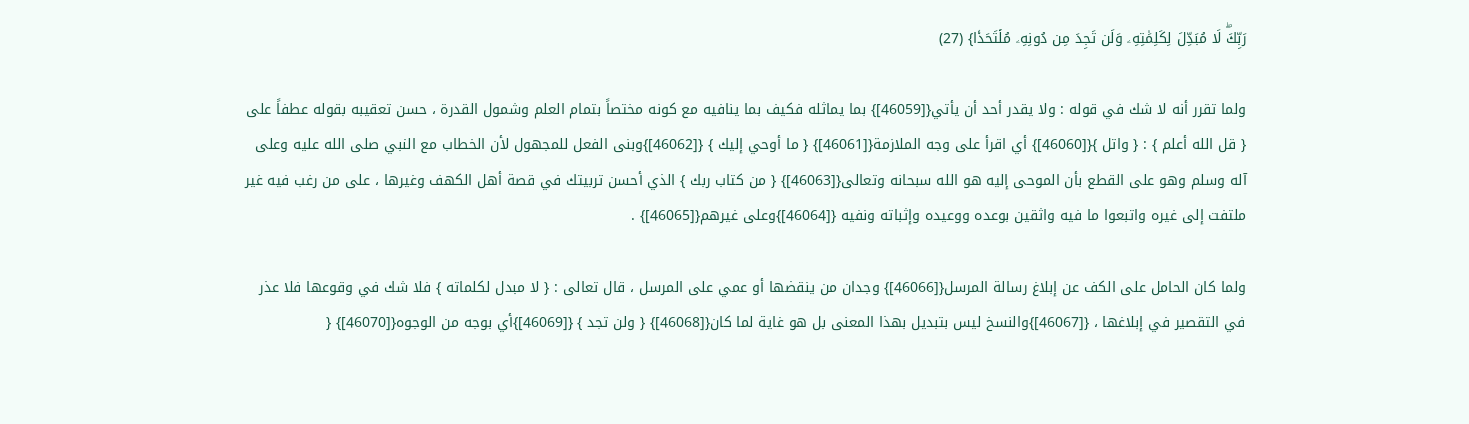رَبِّكَۖ لَا مُبَدِّلَ لِكَلِمَٰتِهِۦ وَلَن تَجِدَ مِن دُونِهِۦ مُلۡتَحَدٗا} (27)

ولما تقرر أنه لا شك في قوله : ولا يقدر أحد أن يأتي{[46059]} بما يماثله فكيف بما ينافيه مع كونه مختصاً بتمام العلم وشمول القدرة ، حسن تعقيبه بقوله عطفاً على { قل الله أعلم } : { واتل }{[46060]} أي اقرأ على وجه الملازمة{[46061]} { ما أوحي إليك } {[46062]}وبنى الفعل للمجهول لأن الخطاب مع النبي صلى الله عليه وعلى آله وسلم وهو على القطع بأن الموحى إليه هو الله سبحانه وتعالى{[46063]} { من كتاب ربك } الذي أحسن تربيتك في قصة أهل الكهف وغيرها ، على من رغب فيه غير ملتفت إلى غيره واتبعوا ما فيه واثقين بوعده ووعيده وإثباته ونفيه {[46064]}وعلى غيرهم{[46065]} .

ولما كان الحامل على الكف عن إبلاغ رسالة المرسل{[46066]} وجدان من ينقضها أو عمي على المرسل ، قال تعالى : { لا مبدل لكلماته } فلا شك في وقوعها فلا عذر في التقصير في إبلاغها ، {[46067]}والنسخ ليس بتبديل بهذا المعنى بل هو غاية لما كان{[46068]} { ولن تجد } {[46069]}أي بوجه من الوجوه{[46070]} {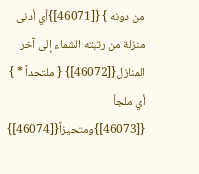من دونه } {[46071]}أي أدنى منزلة من رتبته الشماء إلى آخر المنازل{[46072]} { ملتحداً * } أي ملجأ {[46073]}ومتحيزاً{[46074]}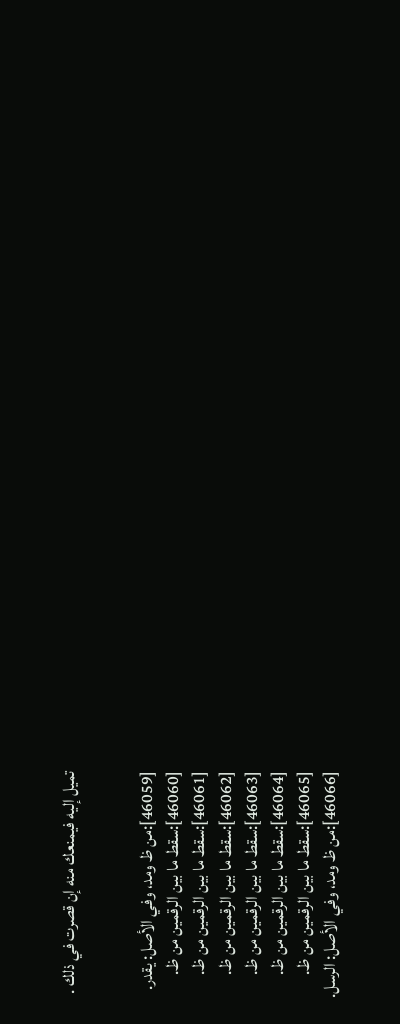تميل إليه فيمنعك منه إن قصرت في ذلك .


[46059]:من ظ ومد، وفي الأصل: يقدر.
[46060]:سقط ما بين الرقمين من ظ.
[46061]:سقط ما بين الرقمين من ظ.
[46062]:سقط ما بين الرقمين من ظ.
[46063]:سقط ما بين الرقمين من ظ.
[46064]:سقط ما بين الرقمين من ظ.
[46065]:سقط ما بين الرقمين من ظ.
[46066]:من ظ ومد، وفي الأصل: الرسل.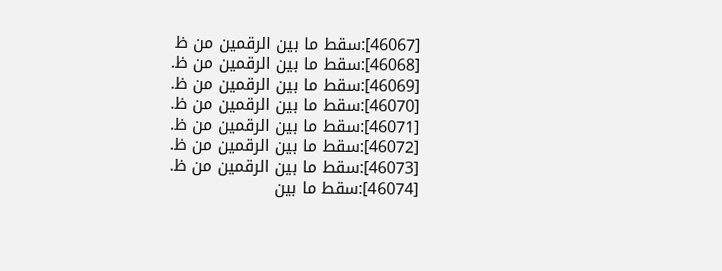[46067]:سقط ما بين الرقمين من ظ
[46068]:سقط ما بين الرقمين من ظ.
[46069]:سقط ما بين الرقمين من ظ.
[46070]:سقط ما بين الرقمين من ظ.
[46071]:سقط ما بين الرقمين من ظ.
[46072]:سقط ما بين الرقمين من ظ.
[46073]:سقط ما بين الرقمين من ظ.
[46074]:سقط ما بين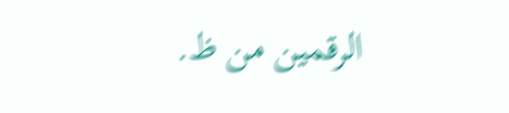الرقمين من ظ.